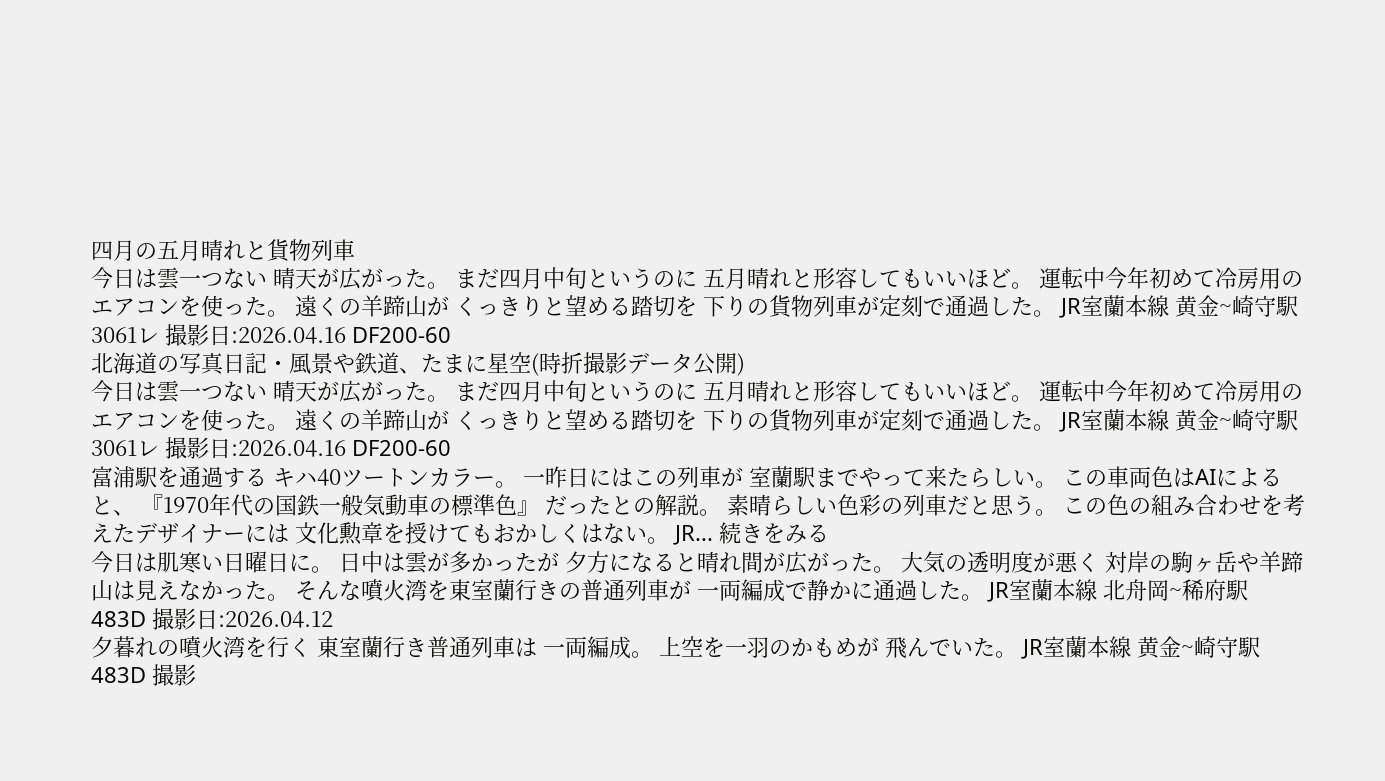四月の五月晴れと貨物列車
今日は雲一つない 晴天が広がった。 まだ四月中旬というのに 五月晴れと形容してもいいほど。 運転中今年初めて冷房用の エアコンを使った。 遠くの羊蹄山が くっきりと望める踏切を 下りの貨物列車が定刻で通過した。 JR室蘭本線 黄金~崎守駅 3061レ 撮影日:2026.04.16 DF200-60
北海道の写真日記・風景や鉄道、たまに星空(時折撮影データ公開)
今日は雲一つない 晴天が広がった。 まだ四月中旬というのに 五月晴れと形容してもいいほど。 運転中今年初めて冷房用の エアコンを使った。 遠くの羊蹄山が くっきりと望める踏切を 下りの貨物列車が定刻で通過した。 JR室蘭本線 黄金~崎守駅 3061レ 撮影日:2026.04.16 DF200-60
富浦駅を通過する キハ40ツートンカラー。 一昨日にはこの列車が 室蘭駅までやって来たらしい。 この車両色はAIによると、 『1970年代の国鉄一般気動車の標準色』 だったとの解説。 素晴らしい色彩の列車だと思う。 この色の組み合わせを考えたデザイナーには 文化勲章を授けてもおかしくはない。 JR... 続きをみる
今日は肌寒い日曜日に。 日中は雲が多かったが 夕方になると晴れ間が広がった。 大気の透明度が悪く 対岸の駒ヶ岳や羊蹄山は見えなかった。 そんな噴火湾を東室蘭行きの普通列車が 一両編成で静かに通過した。 JR室蘭本線 北舟岡~稀府駅 483D 撮影日:2026.04.12
夕暮れの噴火湾を行く 東室蘭行き普通列車は 一両編成。 上空を一羽のかもめが 飛んでいた。 JR室蘭本線 黄金~崎守駅 483D 撮影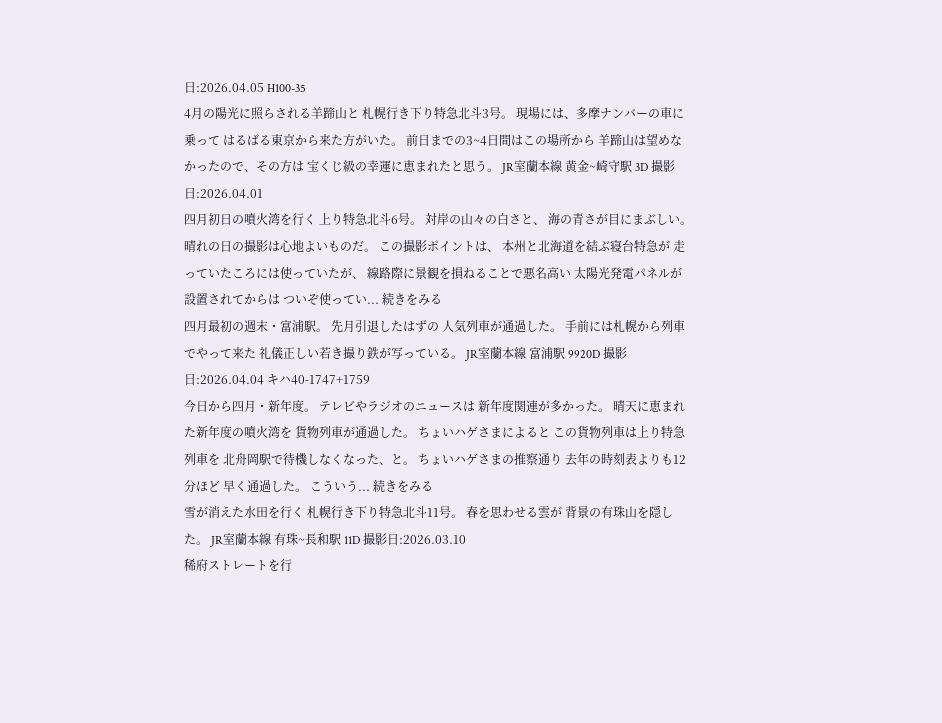日:2026.04.05 H100-35
4月の陽光に照らされる羊蹄山と 札幌行き下り特急北斗3号。 現場には、多摩ナンバーの車に乗って はるばる東京から来た方がいた。 前日までの3~4日間はこの場所から 羊蹄山は望めなかったので、その方は 宝くじ級の幸運に恵まれたと思う。 JR室蘭本線 黄金~崎守駅 3D 撮影日:2026.04.01
四月初日の噴火湾を行く 上り特急北斗6号。 対岸の山々の白さと、 海の青さが目にまぶしい。 晴れの日の撮影は心地よいものだ。 この撮影ポイントは、 本州と北海道を結ぶ寝台特急が 走っていたころには使っていたが、 線路際に景観を損ねることで悪名高い 太陽光発電パネルが設置されてからは ついぞ使ってい... 続きをみる
四月最初の週末・富浦駅。 先月引退したはずの 人気列車が通過した。 手前には札幌から列車でやって来た 礼儀正しい若き撮り鉄が写っている。 JR室蘭本線 富浦駅 9920D 撮影日:2026.04.04 キハ40-1747+1759
今日から四月・新年度。 テレビやラジオのニュースは 新年度関連が多かった。 晴天に恵まれた新年度の噴火湾を 貨物列車が通過した。 ちょいハゲさまによると この貨物列車は上り特急列車を 北舟岡駅で待機しなくなった、と。 ちょいハゲさまの推察通り 去年の時刻表よりも12分ほど 早く通過した。 こういう... 続きをみる
雪が消えた水田を行く 札幌行き下り特急北斗11号。 春を思わせる雲が 背景の有珠山を隠した。 JR室蘭本線 有珠~長和駅 11D 撮影日:2026.03.10
稀府ストレートを行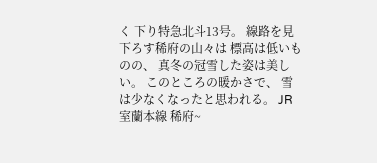く 下り特急北斗13号。 線路を見下ろす稀府の山々は 標高は低いものの、 真冬の冠雪した姿は美しい。 このところの暖かさで、 雪は少なくなったと思われる。 JR室蘭本線 稀府~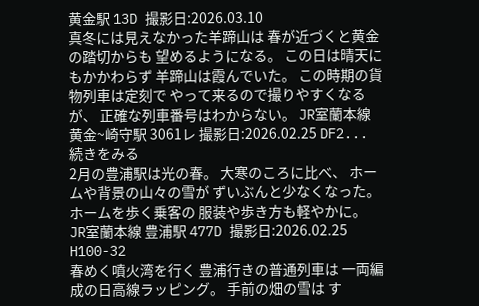黄金駅 13D 撮影日:2026.03.10
真冬には見えなかった羊蹄山は 春が近づくと黄金の踏切からも 望めるようになる。 この日は晴天にもかかわらず 羊蹄山は霞んでいた。 この時期の貨物列車は定刻で やって来るので撮りやすくなるが、 正確な列車番号はわからない。 JR室蘭本線 黄金~崎守駅 3061レ 撮影日:2026.02.25 DF2... 続きをみる
2月の豊浦駅は光の春。 大寒のころに比べ、 ホームや背景の山々の雪が ずいぶんと少なくなった。 ホームを歩く乗客の 服装や歩き方も軽やかに。 JR室蘭本線 豊浦駅 477D 撮影日:2026.02.25 H100-32
春めく噴火湾を行く 豊浦行きの普通列車は 一両編成の日高線ラッピング。 手前の畑の雪は す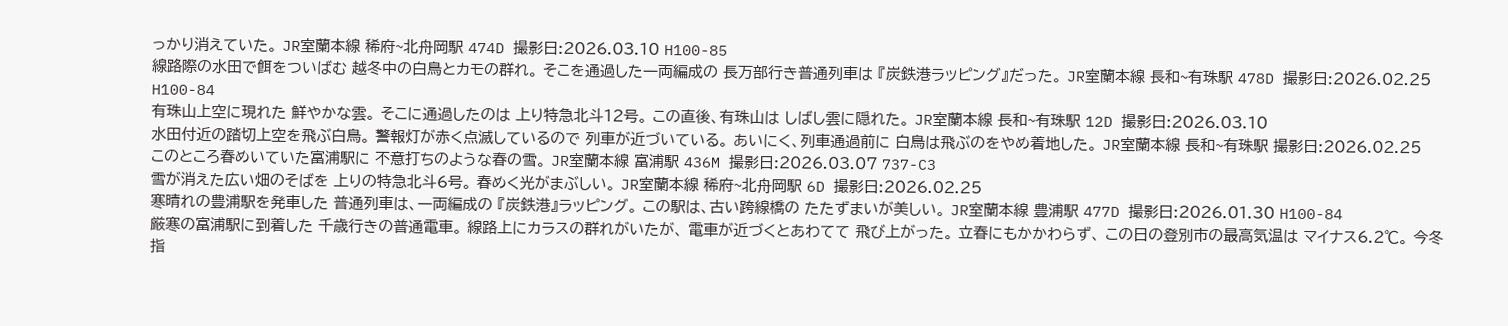っかり消えていた。 JR室蘭本線 稀府~北舟岡駅 474D 撮影日:2026.03.10 H100-85
線路際の水田で餌をついばむ 越冬中の白鳥とカモの群れ。 そこを通過した一両編成の 長万部行き普通列車は 『炭鉄港ラッピング』だった。 JR室蘭本線 長和~有珠駅 478D 撮影日:2026.02.25 H100-84
有珠山上空に現れた 鮮やかな雲。 そこに通過したのは 上り特急北斗12号。 この直後、有珠山は しばし雲に隠れた。 JR室蘭本線 長和~有珠駅 12D 撮影日:2026.03.10
水田付近の踏切上空を飛ぶ白鳥。 警報灯が赤く点滅しているので 列車が近づいている。 あいにく、列車通過前に 白鳥は飛ぶのをやめ着地した。 JR室蘭本線 長和~有珠駅 撮影日:2026.02.25
このところ春めいていた富浦駅に 不意打ちのような春の雪。 JR室蘭本線 富浦駅 436M 撮影日:2026.03.07 737-C3
雪が消えた広い畑のそばを 上りの特急北斗6号。 春めく光がまぶしい。 JR室蘭本線 稀府~北舟岡駅 6D 撮影日:2026.02.25
寒晴れの豊浦駅を発車した 普通列車は、一両編成の 『炭鉄港』ラッピング。 この駅は、古い跨線橋の たたずまいが美しい。 JR室蘭本線 豊浦駅 477D 撮影日:2026.01.30 H100-84
厳寒の富浦駅に到着した 千歳行きの普通電車。 線路上にカラスの群れがいたが、 電車が近づくとあわてて 飛び上がった。 立春にもかかわらず、 この日の登別市の最高気温は マイナス6.2℃。 今冬指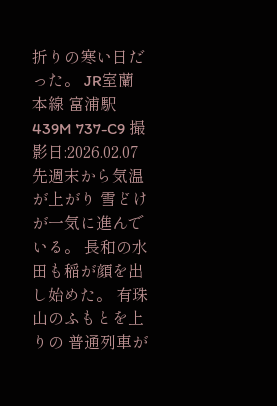折りの寒い日だった。 JR室蘭本線 富浦駅 439M 737-C9 撮影日:2026.02.07
先週末から気温が上がり 雪どけが一気に進んでいる。 長和の水田も稲が顔を出し始めた。 有珠山のふもとを上りの 普通列車が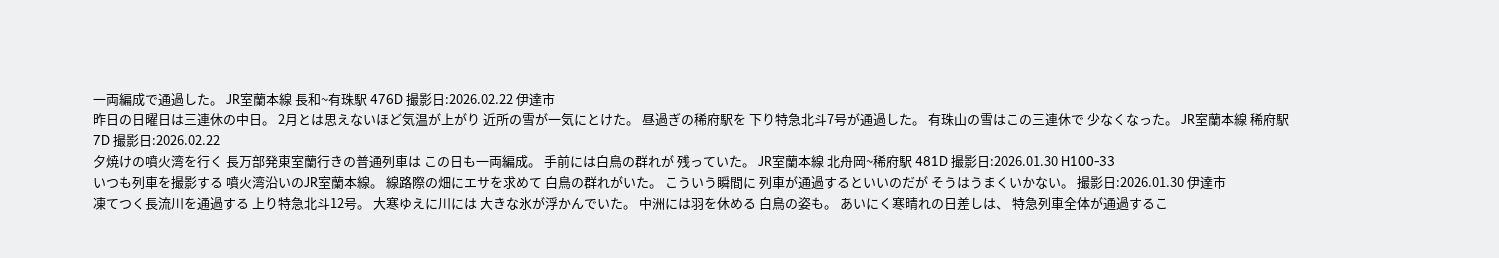一両編成で通過した。 JR室蘭本線 長和~有珠駅 476D 撮影日:2026.02.22 伊達市
昨日の日曜日は三連休の中日。 2月とは思えないほど気温が上がり 近所の雪が一気にとけた。 昼過ぎの稀府駅を 下り特急北斗7号が通過した。 有珠山の雪はこの三連休で 少なくなった。 JR室蘭本線 稀府駅 7D 撮影日:2026.02.22
夕焼けの噴火湾を行く 長万部発東室蘭行きの普通列車は この日も一両編成。 手前には白鳥の群れが 残っていた。 JR室蘭本線 北舟岡~稀府駅 481D 撮影日:2026.01.30 H100-33
いつも列車を撮影する 噴火湾沿いのJR室蘭本線。 線路際の畑にエサを求めて 白鳥の群れがいた。 こういう瞬間に 列車が通過するといいのだが そうはうまくいかない。 撮影日:2026.01.30 伊達市
凍てつく長流川を通過する 上り特急北斗12号。 大寒ゆえに川には 大きな氷が浮かんでいた。 中洲には羽を休める 白鳥の姿も。 あいにく寒晴れの日差しは、 特急列車全体が通過するこ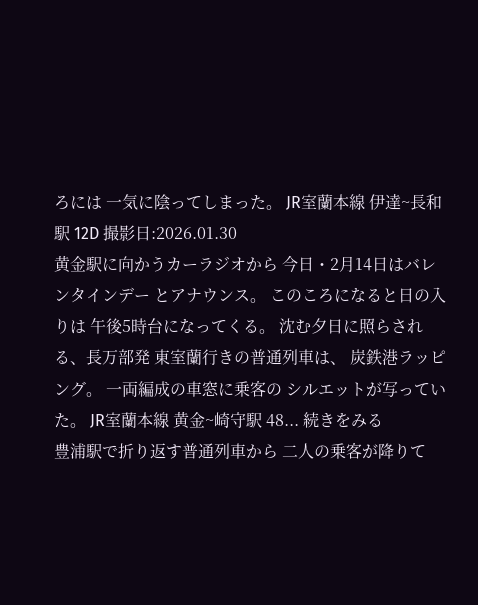ろには 一気に陰ってしまった。 JR室蘭本線 伊達~長和駅 12D 撮影日:2026.01.30
黄金駅に向かうカーラジオから 今日・2月14日はバレンタインデー とアナウンス。 このころになると日の入りは 午後5時台になってくる。 沈む夕日に照らされる、長万部発 東室蘭行きの普通列車は、 炭鉄港ラッピング。 一両編成の車窓に乗客の シルエットが写っていた。 JR室蘭本線 黄金~崎守駅 48... 続きをみる
豊浦駅で折り返す普通列車から 二人の乗客が降りて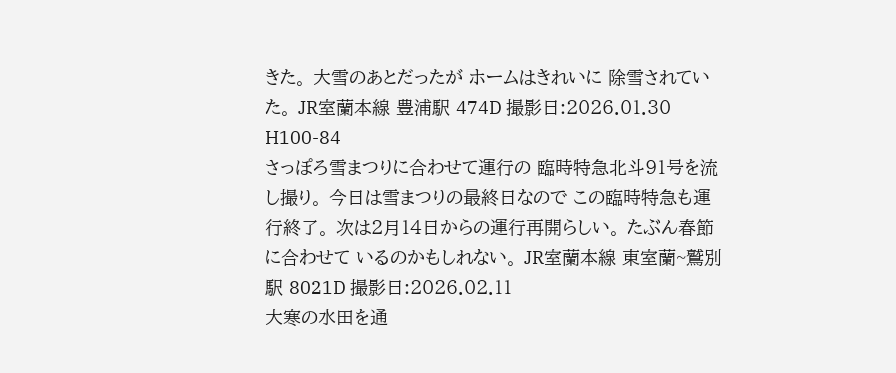きた。 大雪のあとだったが ホームはきれいに 除雪されていた。 JR室蘭本線 豊浦駅 474D 撮影日:2026.01.30 H100-84
さっぽろ雪まつりに合わせて運行の 臨時特急北斗91号を流し撮り。 今日は雪まつりの最終日なので この臨時特急も運行終了。 次は2月14日からの運行再開らしい。 たぶん春節に合わせて いるのかもしれない。 JR室蘭本線 東室蘭~鷲別駅 8021D 撮影日:2026.02.11
大寒の水田を通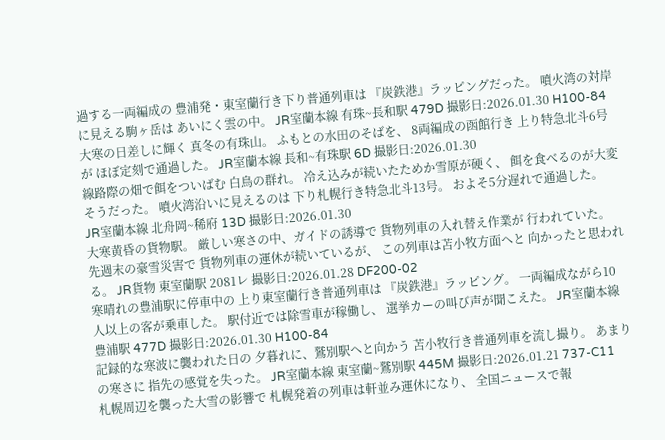過する一両編成の 豊浦発・東室蘭行き下り普通列車は 『炭鉄港』ラッピングだった。 噴火湾の対岸に見える駒ヶ岳は あいにく雲の中。 JR室蘭本線 有珠~長和駅 479D 撮影日:2026.01.30 H100-84
大寒の日差しに輝く 真冬の有珠山。 ふもとの水田のそばを、 8両編成の函館行き 上り特急北斗6号が ほぼ定刻で通過した。 JR室蘭本線 長和~有珠駅 6D 撮影日:2026.01.30
線路際の畑で餌をついばむ 白鳥の群れ。 冷え込みが続いたためか雪原が硬く、 餌を食べるのが大変そうだった。 噴火湾沿いに見えるのは 下り札幌行き特急北斗13号。 およそ5分遅れで通過した。 JR室蘭本線 北舟岡~稀府 13D 撮影日:2026.01.30
大寒黄昏の貨物駅。 厳しい寒さの中、ガイドの誘導で 貨物列車の入れ替え作業が 行われていた。 先週末の豪雪災害で 貨物列車の運休が続いているが、 この列車は苫小牧方面へと 向かったと思われる。 JR貨物 東室蘭駅 2081レ 撮影日:2026.01.28 DF200-02
寒晴れの豊浦駅に停車中の 上り東室蘭行き普通列車は 『炭鉄港』ラッピング。 一両編成ながら10人以上の客が乗車した。 駅付近では除雪車が稼働し、 選挙カーの叫び声が聞こえた。 JR室蘭本線 豊浦駅 477D 撮影日:2026.01.30 H100-84
記録的な寒波に襲われた日の 夕暮れに、鷲別駅へと向かう 苫小牧行き普通列車を流し撮り。 あまりの寒さに 指先の感覚を失った。 JR室蘭本線 東室蘭~鷲別駅 445M 撮影日:2026.01.21 737-C11
札幌周辺を襲った大雪の影響で 札幌発着の列車は軒並み運休になり、 全国ニュースで報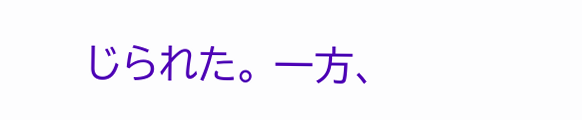じられた。 一方、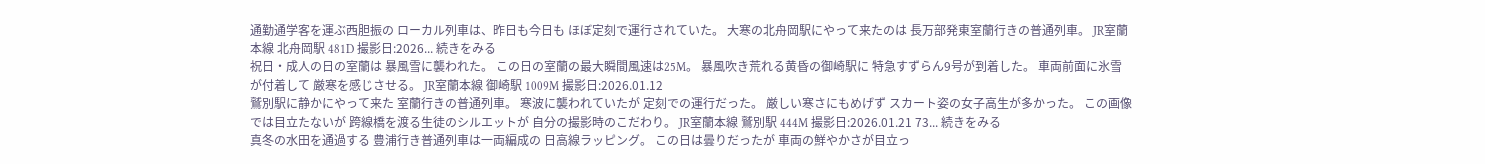通勤通学客を運ぶ西胆振の ローカル列車は、昨日も今日も ほぼ定刻で運行されていた。 大寒の北舟岡駅にやって来たのは 長万部発東室蘭行きの普通列車。 JR室蘭本線 北舟岡駅 481D 撮影日:2026... 続きをみる
祝日・成人の日の室蘭は 暴風雪に襲われた。 この日の室蘭の最大瞬間風速は25M。 暴風吹き荒れる黄昏の御崎駅に 特急すずらん9号が到着した。 車両前面に氷雪が付着して 厳寒を感じさせる。 JR室蘭本線 御崎駅 1009M 撮影日:2026.01.12
鷲別駅に静かにやって来た 室蘭行きの普通列車。 寒波に襲われていたが 定刻での運行だった。 厳しい寒さにもめげず スカート姿の女子高生が多かった。 この画像では目立たないが 跨線橋を渡る生徒のシルエットが 自分の撮影時のこだわり。 JR室蘭本線 鷲別駅 444M 撮影日:2026.01.21 73... 続きをみる
真冬の水田を通過する 豊浦行き普通列車は一両編成の 日高線ラッピング。 この日は曇りだったが 車両の鮮やかさが目立っ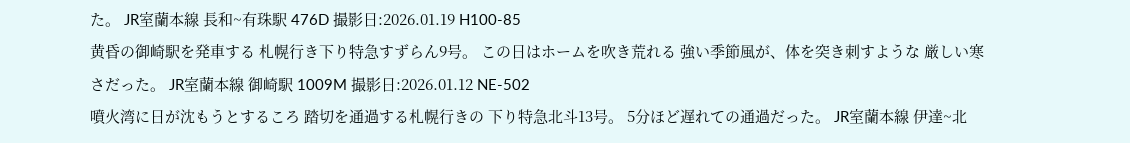た。 JR室蘭本線 長和~有珠駅 476D 撮影日:2026.01.19 H100-85
黄昏の御崎駅を発車する 札幌行き下り特急すずらん9号。 この日はホームを吹き荒れる 強い季節風が、体を突き刺すような 厳しい寒さだった。 JR室蘭本線 御崎駅 1009M 撮影日:2026.01.12 NE-502
噴火湾に日が沈もうとするころ 踏切を通過する札幌行きの 下り特急北斗13号。 5分ほど遅れての通過だった。 JR室蘭本線 伊達~北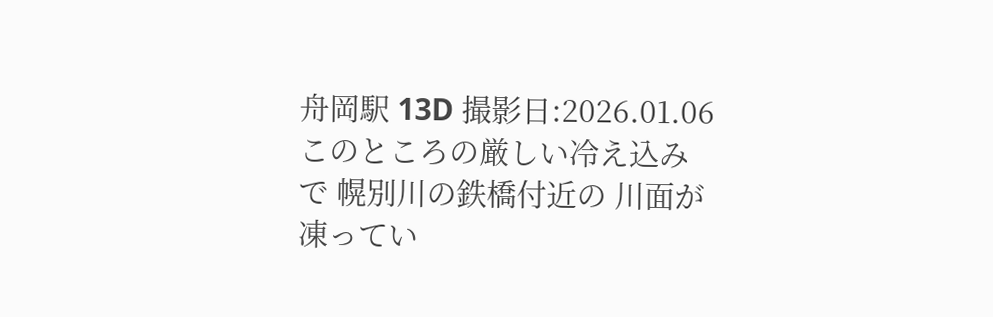舟岡駅 13D 撮影日:2026.01.06
このところの厳しい冷え込みで 幌別川の鉄橋付近の 川面が凍ってい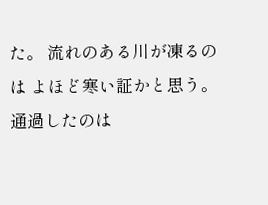た。 流れのある川が凍るのは よほど寒い証かと思う。 通過したのは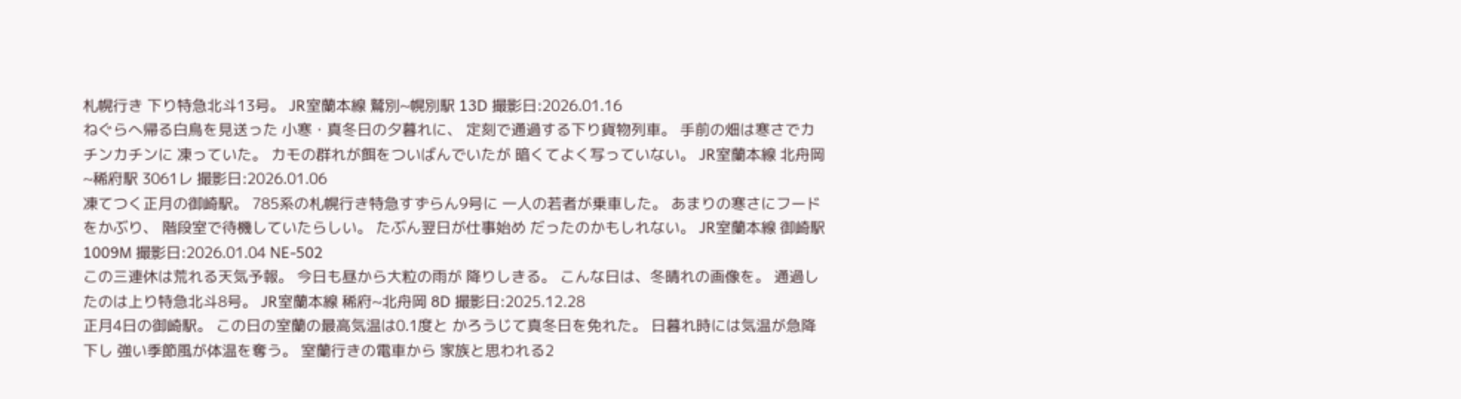札幌行き 下り特急北斗13号。 JR室蘭本線 鷲別~幌別駅 13D 撮影日:2026.01.16
ねぐらへ帰る白鳥を見送った 小寒・真冬日の夕暮れに、 定刻で通過する下り貨物列車。 手前の畑は寒さでカチンカチンに 凍っていた。 カモの群れが餌をついばんでいたが 暗くてよく写っていない。 JR室蘭本線 北舟岡~稀府駅 3061レ 撮影日:2026.01.06
凍てつく正月の御崎駅。 785系の札幌行き特急すずらん9号に 一人の若者が乗車した。 あまりの寒さにフードをかぶり、 階段室で待機していたらしい。 たぶん翌日が仕事始め だったのかもしれない。 JR室蘭本線 御崎駅 1009M 撮影日:2026.01.04 NE-502
この三連休は荒れる天気予報。 今日も昼から大粒の雨が 降りしきる。 こんな日は、冬晴れの画像を。 通過したのは上り特急北斗8号。 JR室蘭本線 稀府~北舟岡 8D 撮影日:2025.12.28
正月4日の御崎駅。 この日の室蘭の最高気温は0.1度と かろうじて真冬日を免れた。 日暮れ時には気温が急降下し 強い季節風が体温を奪う。 室蘭行きの電車から 家族と思われる2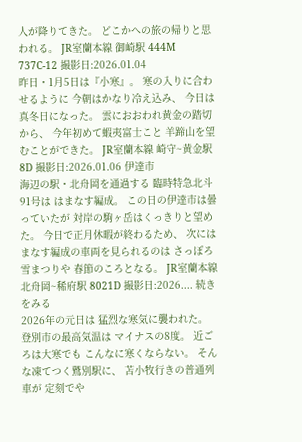人が降りてきた。 どこかへの旅の帰りと思われる。 JR室蘭本線 御崎駅 444M 737C-12 撮影日:2026.01.04
昨日・1月5日は『小寒』。 寒の入りに合わせるように 今朝はかなり冷え込み、 今日は真冬日になった。 雲におおわれ黄金の踏切から、 今年初めて蝦夷富士こと 羊蹄山を望むことができた。 JR室蘭本線 崎守~黄金駅 8D 撮影日:2026.01.06 伊達市
海辺の駅・北舟岡を通過する 臨時特急北斗91号は はまなす編成。 この日の伊達市は曇っていたが 対岸の駒ヶ岳はくっきりと望めた。 今日で正月休暇が終わるため、 次にはまなす編成の車両を見られるのは さっぽろ雪まつりや 春節のころとなる。 JR室蘭本線 北舟岡~稀府駅 8021D 撮影日:2026.... 続きをみる
2026年の元日は 猛烈な寒気に襲われた。 登別市の最高気温は マイナスの8度。 近ごろは大寒でも こんなに寒くならない。 そんな凍てつく鷲別駅に、 苫小牧行きの普通列車が 定刻でや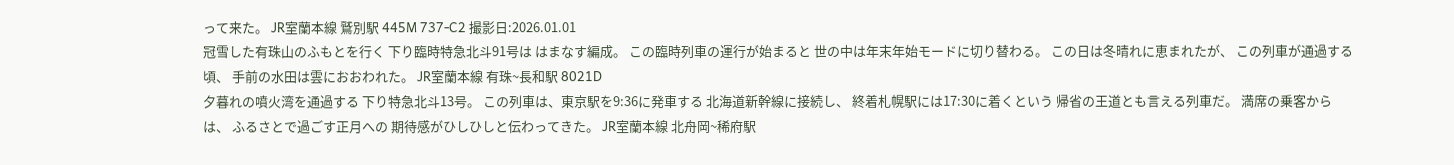って来た。 JR室蘭本線 鷲別駅 445M 737-C2 撮影日:2026.01.01
冠雪した有珠山のふもとを行く 下り臨時特急北斗91号は はまなす編成。 この臨時列車の運行が始まると 世の中は年末年始モードに切り替わる。 この日は冬晴れに恵まれたが、 この列車が通過する頃、 手前の水田は雲におおわれた。 JR室蘭本線 有珠~長和駅 8021D
夕暮れの噴火湾を通過する 下り特急北斗13号。 この列車は、東京駅を9:36に発車する 北海道新幹線に接続し、 終着札幌駅には17:30に着くという 帰省の王道とも言える列車だ。 満席の乗客からは、 ふるさとで過ごす正月への 期待感がひしひしと伝わってきた。 JR室蘭本線 北舟岡~稀府駅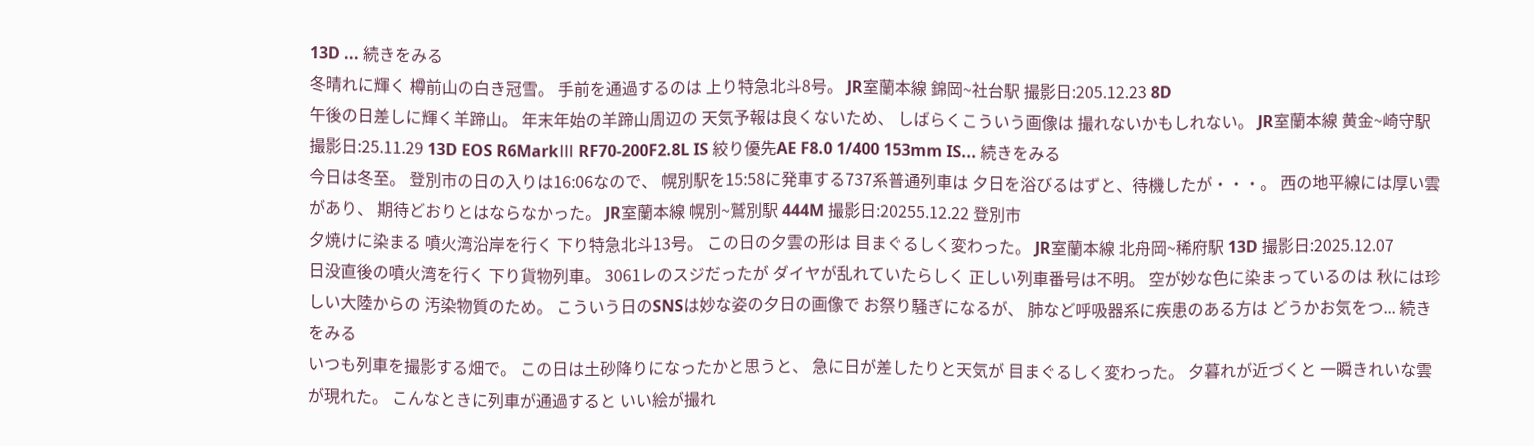13D ... 続きをみる
冬晴れに輝く 樽前山の白き冠雪。 手前を通過するのは 上り特急北斗8号。 JR室蘭本線 錦岡~社台駅 撮影日:205.12.23 8D
午後の日差しに輝く羊蹄山。 年末年始の羊蹄山周辺の 天気予報は良くないため、 しばらくこういう画像は 撮れないかもしれない。 JR室蘭本線 黄金~崎守駅 撮影日:25.11.29 13D EOS R6MarkⅢ RF70-200F2.8L IS 絞り優先AE F8.0 1/400 153mm IS... 続きをみる
今日は冬至。 登別市の日の入りは16:06なので、 幌別駅を15:58に発車する737系普通列車は 夕日を浴びるはずと、待機したが・・・。 西の地平線には厚い雲があり、 期待どおりとはならなかった。 JR室蘭本線 幌別~鷲別駅 444M 撮影日:20255.12.22 登別市
夕焼けに染まる 噴火湾沿岸を行く 下り特急北斗13号。 この日の夕雲の形は 目まぐるしく変わった。 JR室蘭本線 北舟岡~稀府駅 13D 撮影日:2025.12.07
日没直後の噴火湾を行く 下り貨物列車。 3061レのスジだったが ダイヤが乱れていたらしく 正しい列車番号は不明。 空が妙な色に染まっているのは 秋には珍しい大陸からの 汚染物質のため。 こういう日のSNSは妙な姿の夕日の画像で お祭り騒ぎになるが、 肺など呼吸器系に疾患のある方は どうかお気をつ... 続きをみる
いつも列車を撮影する畑で。 この日は土砂降りになったかと思うと、 急に日が差したりと天気が 目まぐるしく変わった。 夕暮れが近づくと 一瞬きれいな雲が現れた。 こんなときに列車が通過すると いい絵が撮れ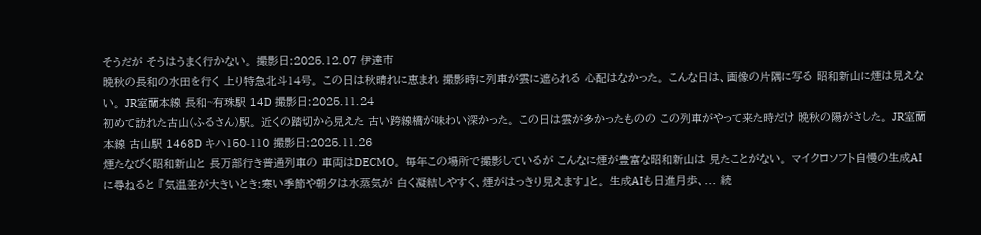そうだが そうはうまく行かない。 撮影日:2025.12.07 伊達市
晩秋の長和の水田を行く 上り特急北斗14号。 この日は秋晴れに恵まれ 撮影時に列車が雲に遮られる 心配はなかった。 こんな日は、画像の片隅に写る 昭和新山に煙は見えない。 JR室蘭本線 長和~有珠駅 14D 撮影日:2025.11.24
初めて訪れた古山(ふるさん)駅。 近くの踏切から見えた 古い跨線橋が味わい深かった。 この日は雲が多かったものの この列車がやって来た時だけ 晩秋の陽がさした。 JR室蘭本線 古山駅 1468D キハ150-110 撮影日:2025.11.26
煙たなびく昭和新山と 長万部行き普通列車の 車両はDECMO。 毎年この場所で撮影しているが こんなに煙が豊富な昭和新山は 見たことがない。 マイクロソフト自慢の生成AIに尋ねると 『気温差が大きいとき:寒い季節や朝夕は水蒸気が 白く凝結しやすく、煙がはっきり見えます』と。 生成AIも日進月歩、... 続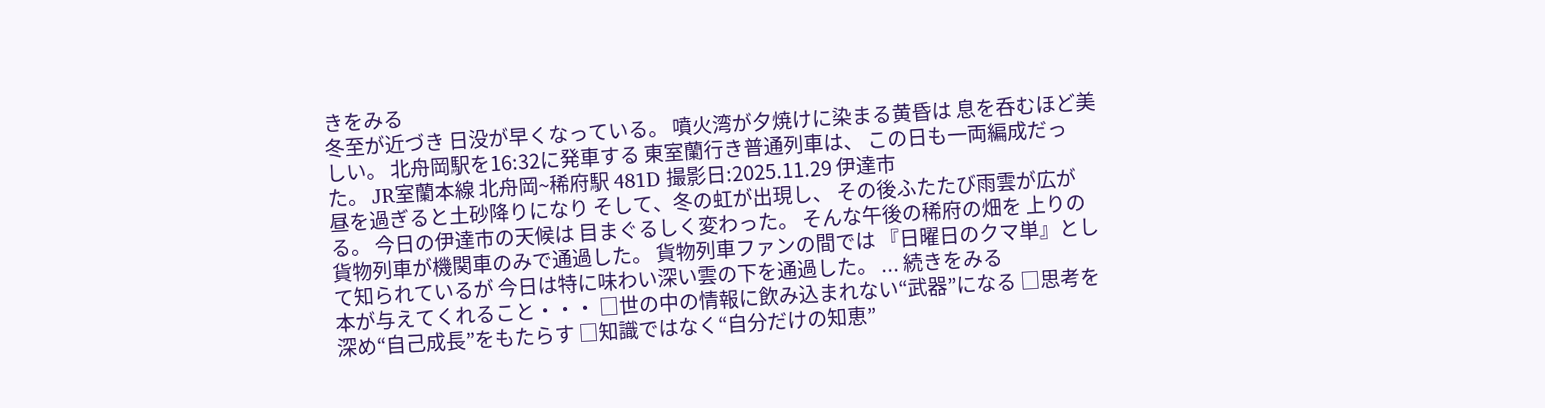きをみる
冬至が近づき 日没が早くなっている。 噴火湾が夕焼けに染まる黄昏は 息を呑むほど美しい。 北舟岡駅を16:32に発車する 東室蘭行き普通列車は、 この日も一両編成だった。 JR室蘭本線 北舟岡~稀府駅 481D 撮影日:2025.11.29 伊達市
昼を過ぎると土砂降りになり そして、冬の虹が出現し、 その後ふたたび雨雲が広がる。 今日の伊達市の天候は 目まぐるしく変わった。 そんな午後の稀府の畑を 上りの貨物列車が機関車のみで通過した。 貨物列車ファンの間では 『日曜日のクマ単』として知られているが 今日は特に味わい深い雲の下を通過した。 ... 続きをみる
本が与えてくれること・・・ □世の中の情報に飲み込まれない“武器”になる □思考を深め“自己成長”をもたらす □知識ではなく“自分だけの知恵”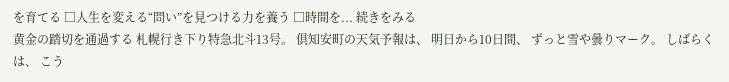を育てる □人生を変える“問い”を見つける力を養う □時間を... 続きをみる
黄金の踏切を通過する 札幌行き下り特急北斗13号。 倶知安町の天気予報は、 明日から10日間、 ずっと雪や曇りマーク。 しばらくは、 こう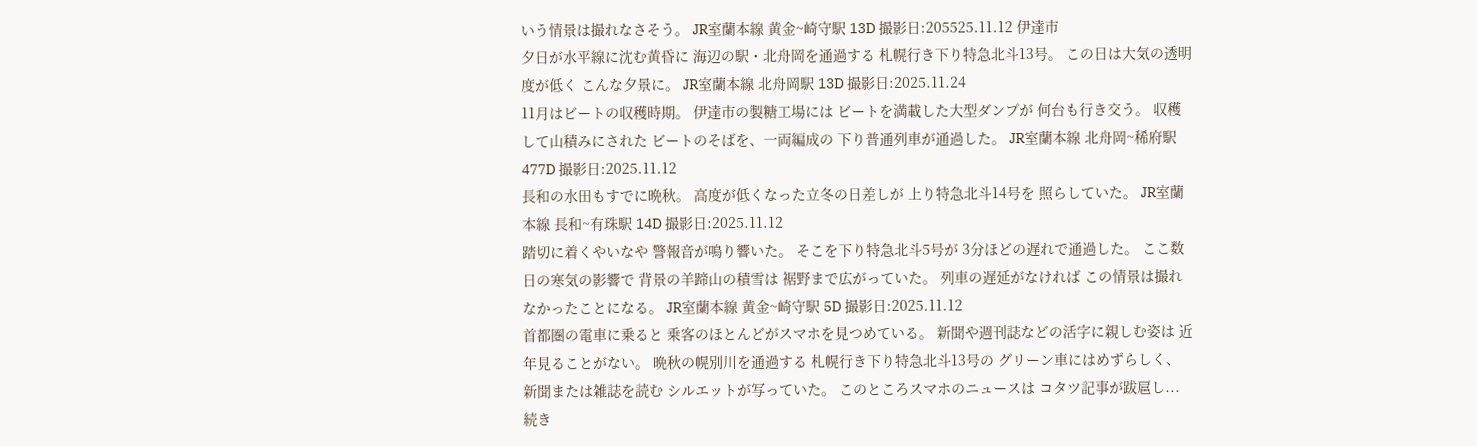いう情景は撮れなさそう。 JR室蘭本線 黄金~崎守駅 13D 撮影日:205525.11.12 伊達市
夕日が水平線に沈む黄昏に 海辺の駅・北舟岡を通過する 札幌行き下り特急北斗13号。 この日は大気の透明度が低く こんな夕景に。 JR室蘭本線 北舟岡駅 13D 撮影日:2025.11.24
11月はビートの収穫時期。 伊達市の製糖工場には ビートを満載した大型ダンプが 何台も行き交う。 収穫して山積みにされた ビートのそばを、一両編成の 下り普通列車が通過した。 JR室蘭本線 北舟岡~稀府駅 477D 撮影日:2025.11.12
長和の水田もすでに晩秋。 高度が低くなった立冬の日差しが 上り特急北斗14号を 照らしていた。 JR室蘭本線 長和~有珠駅 14D 撮影日:2025.11.12
踏切に着くやいなや 警報音が鳴り響いた。 そこを下り特急北斗5号が 3分ほどの遅れで通過した。 ここ数日の寒気の影響で 背景の羊蹄山の積雪は 裾野まで広がっていた。 列車の遅延がなければ この情景は撮れなかったことになる。 JR室蘭本線 黄金~崎守駅 5D 撮影日:2025.11.12
首都圏の電車に乗ると 乗客のほとんどがスマホを見つめている。 新聞や週刊誌などの活字に親しむ姿は 近年見ることがない。 晩秋の幌別川を通過する 札幌行き下り特急北斗13号の グリーン車にはめずらしく、 新聞または雑誌を読む シルエットが写っていた。 このところスマホのニュースは コタツ記事が跋扈し... 続き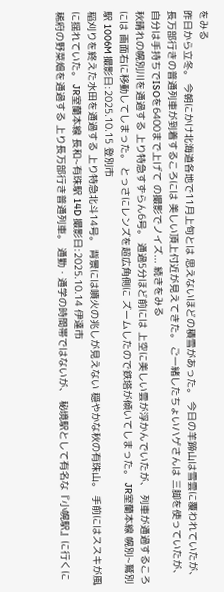をみる
昨日から立冬。 今朝にかけ北海道各地で11月上旬とは 思えないほどの積雪があった。 今日の羊蹄山は雪雲に覆われていたが、 長万部行きの普通列車が到着するころには 美しい頂上付近が見えてきた。 ご一緒したちょいハゲさんは 三脚を使っていたが、 自分は手持ちでISOを6400まで上げて の撮影でノイズ... 続きをみる
秋晴れの幌別川を通過する 上り特急すずらん6号。 通過5分ほど前には 上空に美しい雲が浮かんでいたが、 列車が通過するころには 画面右に移動してしまった。 とっさにレンズを超広角側に ズームしたので鉄塔が傾いてしまった。 JR室蘭本線 幌別~鷲別駅 1006M 撮影日:2025.10.15 登別市
稲刈りを終えた水田を通過する 上り特急北斗14号。 背景には噴火の兆しが見えない 穏やかな秋の有珠山。 手前にはススキが風に揺れていた。 JR室蘭本線 長和~有珠駅 14D 撮影日:2025.10.14 伊達市
稀府の野菜畑を通過する 上り長万部行き普通列車。 通勤・通学の時間帯ではないが、 秘境駅として有名な『小幌駅』に行くに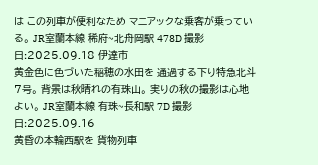は この列車が便利なため マニアックな乗客が乗っている。 JR室蘭本線 稀府~北舟岡駅 478D 撮影日:2025.09.18 伊達市
黄金色に色づいた稲穂の水田を 通過する下り特急北斗7号。 背景は秋晴れの有珠山。 実りの秋の撮影は心地よい。 JR室蘭本線 有珠~長和駅 7D 撮影日:2025.09.16
黄昏の本輪西駅を 貨物列車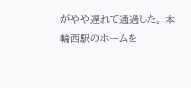がやや遅れて通過した。 本輪西駅のホームを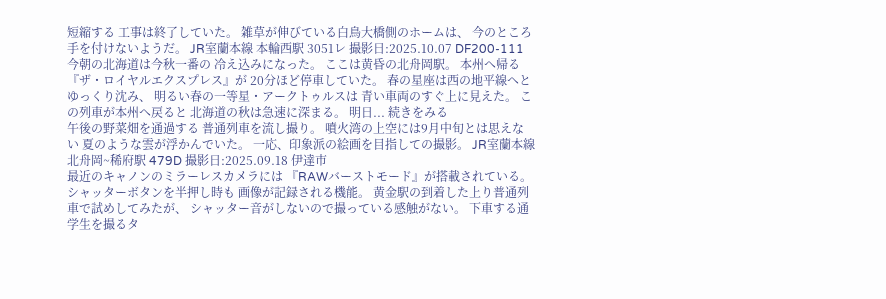短縮する 工事は終了していた。 雑草が伸びている白鳥大橋側のホームは、 今のところ手を付けないようだ。 JR室蘭本線 本輪西駅 3051レ 撮影日:2025.10.07 DF200-111
今朝の北海道は今秋一番の 冷え込みになった。 ここは黄昏の北舟岡駅。 本州へ帰る『ザ・ロイヤルエクスプレス』が 20分ほど停車していた。 春の星座は西の地平線へとゆっくり沈み、 明るい春の一等星・アークトゥルスは 青い車両のすぐ上に見えた。 この列車が本州へ戻ると 北海道の秋は急速に深まる。 明日... 続きをみる
午後の野菜畑を通過する 普通列車を流し撮り。 噴火湾の上空には9月中旬とは思えない 夏のような雲が浮かんでいた。 一応、印象派の絵画を目指しての撮影。 JR室蘭本線 北舟岡~稀府駅 479D 撮影日:2025.09.18 伊達市
最近のキャノンのミラーレスカメラには 『RAWバーストモード』が搭載されている。 シャッターボタンを半押し時も 画像が記録される機能。 黄金駅の到着した上り普通列車で試めしてみたが、 シャッター音がしないので撮っている感触がない。 下車する通学生を撮るタ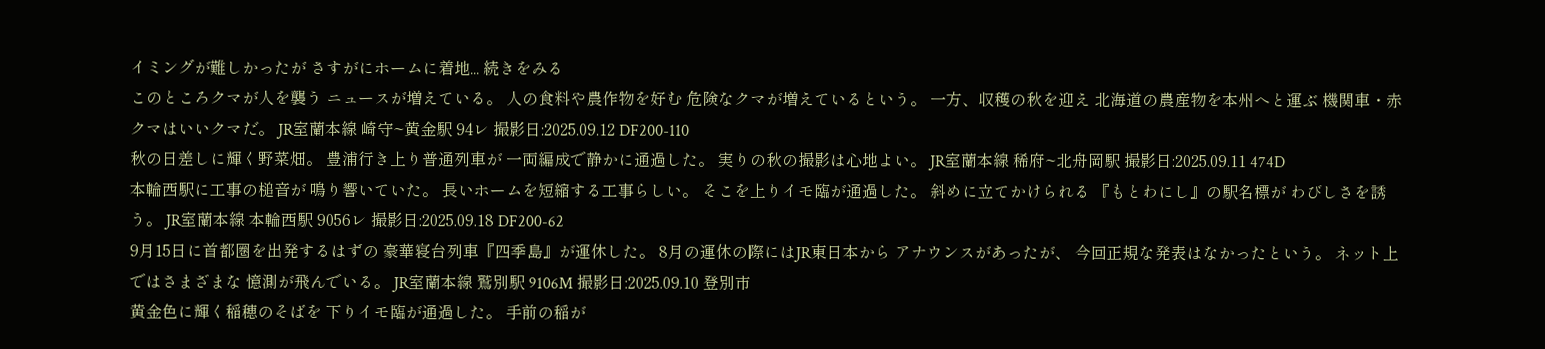イミングが難しかったが さすがにホームに着地... 続きをみる
このところクマが人を襲う ニュースが増えている。 人の食料や農作物を好む 危険なクマが増えているという。 一方、収穫の秋を迎え 北海道の農産物を本州へと運ぶ 機関車・赤クマはいいクマだ。 JR室蘭本線 崎守~黄金駅 94レ 撮影日:2025.09.12 DF200-110
秋の日差しに輝く野菜畑。 豊浦行き上り普通列車が 一両編成で静かに通過した。 実りの秋の撮影は心地よい。 JR室蘭本線 稀府~北舟岡駅 撮影日:2025.09.11 474D
本輪西駅に工事の槌音が 鳴り響いていた。 長いホームを短縮する工事らしい。 そこを上りイモ臨が通過した。 斜めに立てかけられる 『もとわにし』の駅名標が わびしさを誘う。 JR室蘭本線 本輪西駅 9056レ 撮影日:2025.09.18 DF200-62
9月15日に首都圏を出発するはずの 豪華寝台列車『四季島』が運休した。 8月の運休の際にはJR東日本から アナウンスがあったが、 今回正規な発表はなかったという。 ネット上ではさまざまな 憶測が飛んでいる。 JR室蘭本線 鷲別駅 9106M 撮影日:2025.09.10 登別市
黄金色に輝く稲穂のそばを 下りイモ臨が通過した。 手前の稲が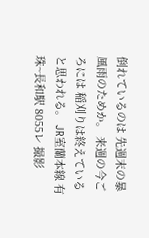倒れているのは 先週末の暴風雨のためか。 来週の今ごろには 稲刈りは終えていると思われる。 JR室蘭本線 有珠~長和駅 8055レ 撮影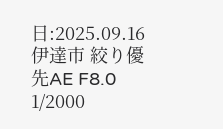日:2025.09.16 伊達市 絞り優先AE F8.0 1/2000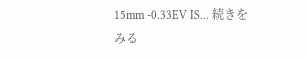15mm -0.33EV IS... 続きをみる